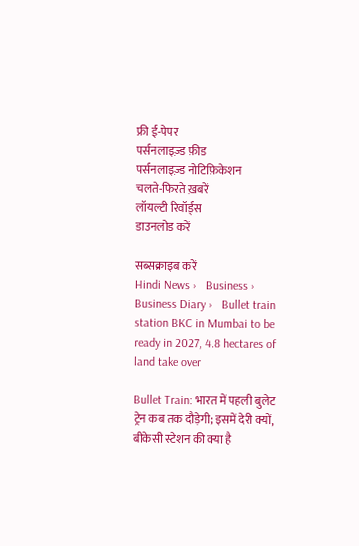फ्री ई-पेपर
पर्सनलाइज़्ड फ़ीड
पर्सनलाइज़्ड नोटिफ़िकेशन
चलते-फिरते ख़बरें
लॉयल्टी रिवॉर्ड्स
डाउनलोड करें

सब्सक्राइब करें
Hindi News ›   Business ›   Business Diary ›   Bullet train station BKC in Mumbai to be ready in 2027, 4.8 hectares of land take over

Bullet Train: भारत में पहली बुलेट ट्रेन कब तक दौड़ेगी; इसमें देरी क्यों, बीकेसी स्टेशन की क्या है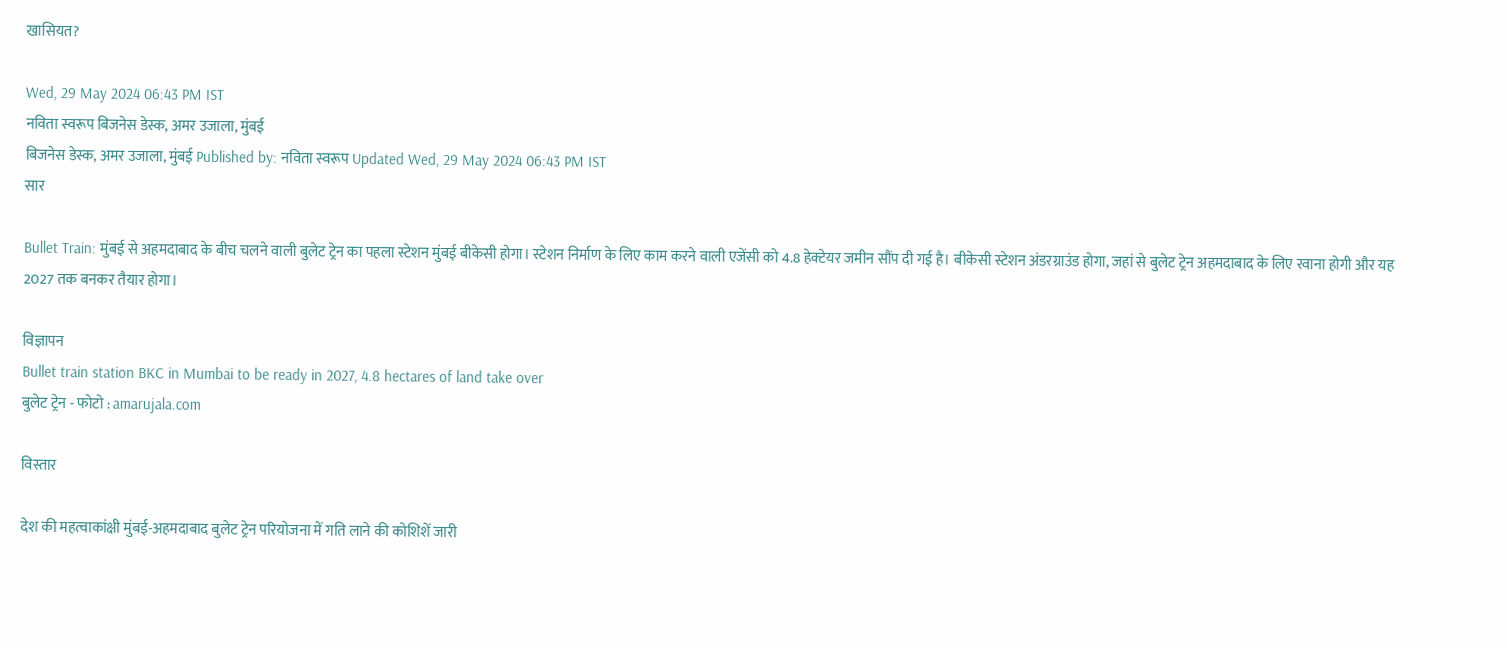खासियत?

Wed, 29 May 2024 06:43 PM IST
नविता स्वरूप बिजनेस डेस्क, अमर उजाला, मुंबई
बिजनेस डेस्क, अमर उजाला, मुंबई Published by: नविता स्वरूप Updated Wed, 29 May 2024 06:43 PM IST
सार

Bullet Train: मुंबई से अहमदाबाद के बीच चलने वाली बुलेट ट्रेन का पहला स्टेशन मुंबई बीकेसी होगा। स्टेशन निर्माण के लिए काम करने वाली एजेंसी को 4.8 हेक्टेयर जमीन सौंप दी गई है। बीकेसी स्टेशन अंडरग्राउंड होगा, जहां से बुलेट ट्रेन अहमदाबाद के लिए रवाना होगी और यह 2027 तक बनकर तैयार होगा।

विज्ञापन
Bullet train station BKC in Mumbai to be ready in 2027, 4.8 hectares of land take over
बुलेट ट्रेन - फोटो : amarujala.com

विस्तार

देश की महत्वाकांक्षी मुंबई-अहमदाबाद बुलेट ट्रेन परियोजना में गति लाने की कोशिशें जारी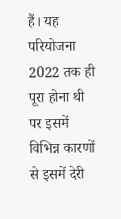हैं। यह परियोजना 2022 तक ही पूरा होना थी पर इसमें विभिन्न कारणों से इसमें देरी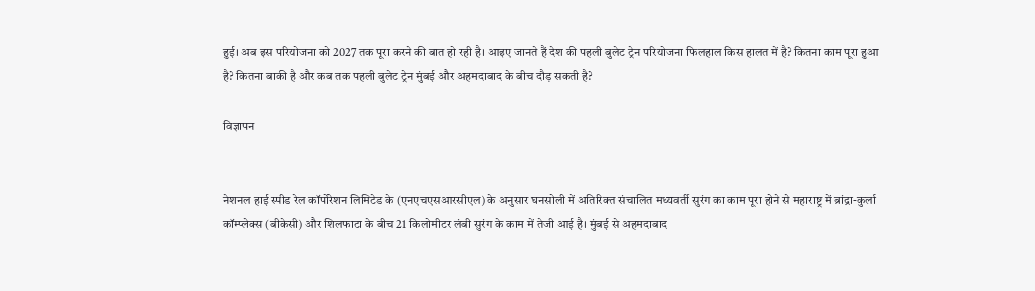हुई। अब इस परियोजना को 2027 तक पूरा करने की बात हो रही है। आइए जानते हैं देश की पहली बुलेट ट्रेन परियोजना फिलहाल किस हालत में है? कितना काम पूरा हुआ है? कितना बाकी है और कब तक पहली बुलेट ट्रेन मुंबई और अहमदाबाद के बीच दौड़ सकती है?

विज्ञापन


नेशनल हाई स्पीड रेल कॉर्पोरेशन लिमिटेड के (एनएचएसआरसीएल) के अनुसार घनसोली में अतिरिक्त संचालित मध्यवर्ती सुरंग का काम पूरा होने से महाराष्ट्र में ब्रांद्रा-कुर्ला कॉम्प्लेक्स (बीकेसी) और शिलफाटा के बीच 21 किलोमीटर लंबी सुरंग के काम में तेजी आई है। मुंबई से अहमदाबाद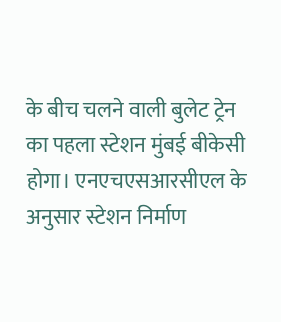के बीच चलने वाली बुलेट ट्रेन का पहला स्टेशन मुंबई बीकेसी होगा। एनएचएसआरसीएल के अनुसार स्टेशन निर्माण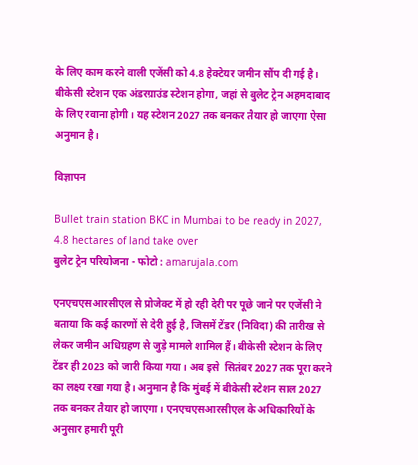के लिए काम करने वाली एजेंसी को 4.8 हेक्टेयर जमीन सौंप दी गई है। बीकेसी स्टेशन एक अंडरग्राउंड स्टेशन होगा, जहां से बुलेट ट्रेन अहमदाबाद के लिए रवाना होगी। यह स्टेशन 2027 तक बनकर तैयार हो जाएगा ऐसा अनुमान है।

विज्ञापन

Bullet train station BKC in Mumbai to be ready in 2027, 4.8 hectares of land take over
बुलेट ट्रेन परियोजना - फोटो : amarujala.com

एनएचएसआरसीएल से प्रोजेक्ट में हो रही देरी पर पूछे जाने पर एजेंसी ने बताया कि कई कारणों से देरी हुई है, जिसमें टेंडर (निविदा) की तारीख से लेकर जमीन अधिग्रहण से जुड़े मामले शामिल हैं। बीकेसी स्टेशन के लिए टेंडर ही 2023 को जारी किया गया। अब इसे  सितंबर 2027 तक पूरा करने का लक्ष्य रखा गया है। अनुमान है कि मुंबई में बीकेसी स्टेशन साल 2027 तक बनकर तैयार हो जाएगा। एनएचएसआरसीएल के अधिकारियों के अनुसार हमारी पूरी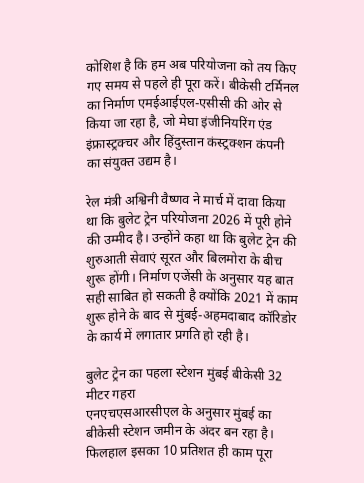कोशिश है कि हम अब परियोजना को तय किए गए समय से पहले ही पूरा करें। बीकेसी टर्मिनल का निर्माण एमईआईएल-एसीसी की ओर से किया जा रहा है, जो मेघा इंजीनियरिंग एंड इंफ्रास्ट्रक्चर और हिंदुस्तान कंस्ट्रक्शन कंपनी का संयुक्त उद्यम है।

रेल मंत्री अश्विनी वैष्णव ने मार्च में दावा किया था कि बुलेट ट्रेन परियोजना 2026 में पूरी होने की उम्मीद है। उन्होंने कहा था कि बुलेट ट्रेन की शुरुआती सेवाएं सूरत और बिलमोरा के बीच शुरू होंगी। निर्माण एजेंसी के अनुसार यह बात सही साबित हो सकती है क्योंकि 2021 में काम शुरू होने के बाद से मुंबई-अहमदाबाद कॉरिडोर के कार्य में लगातार प्रगति हो रही है।

बुलेट ट्रेन का पहला स्टेशन मुंबई बीकेसी 32 मीटर गहरा
एनएचएसआरसीएल के अनुसार मुंबई का बीकेसी स्टेशन जमीन के अंदर बन रहा है। फिलहाल इसका 10 प्रतिशत ही काम पूरा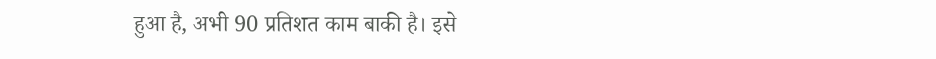हुआ है, अभी 90 प्रतिशत काम बाकी है। इसे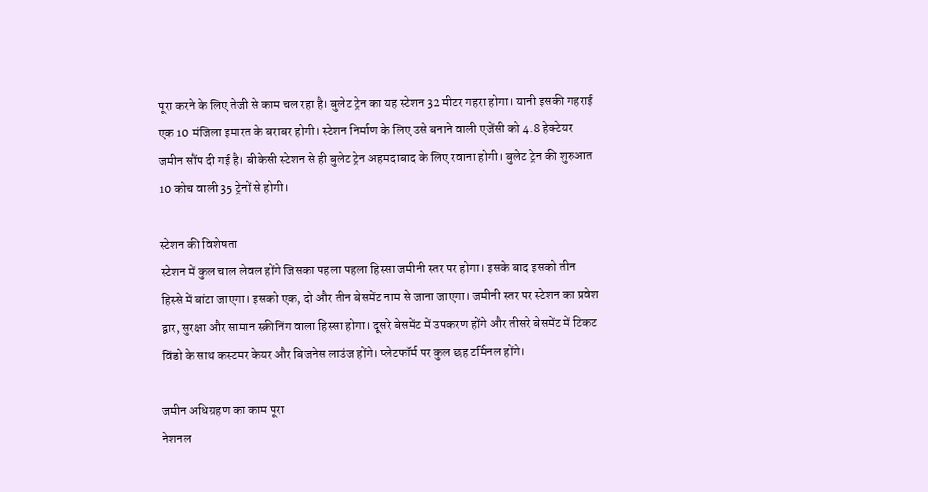पूरा करने के लिए तेजी से काम चल रहा है। बुलेट ट्रेन का यह स्टेशन 32 मीटर गहरा होगा। यानी इसकी गहराई एक 10 मंजिला इमारत के बराबर होगी। स्टेशन निर्माण के लिए उसे बनाने वाली एजेंसी को 4.8 हेक्टेयर जमीन सौंप दी गई है। बीकेसी स्टेशन से ही बुलेट ट्रेन अहमदाबाद के लिए रवाना होगी। बुलेट ट्रेन की शुरुआत 10 कोच वाली 35 ट्रेनों से होगी।

स्टेशन की विशेषता
स्टेशन में कुल चाल लेवल होंगे जिसका पहला पहला हिस्सा जमीनी स्तर पर होगा। इसके बाद इसको तीन हिस्से में बांटा जाएगा। इसको एक, दो और तीन बेसमेंट नाम से जाना जाएगा। जमीनी स्तर पर स्टेशन का प्रवेश द्वार, सुरक्षा और सामान स्क्रीनिंग वाला हिस्सा होगा। दूसरे बेसमेंट में उपकरण होंगे और तीसरे बेसमेंट में टिकट विंडो के साथ कस्टमर केयर और बिजनेस लाउंज होंगे। प्लेटफॉर्म पर कुल छह टर्मिनल होंगे।

जमीन अधिग्रहण का काम पूरा
नेशनल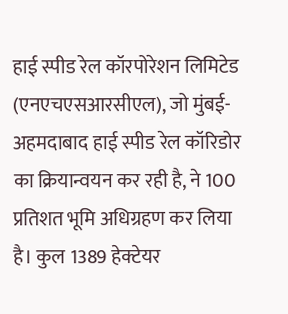हाई स्पीड रेल कॉरपोरेशन लिमिटेड (एनएचएसआरसीएल), जो मुंबई-अहमदाबाद हाई स्पीड रेल कॉरिडोर का क्रियान्वयन कर रही है, ने 100 प्रतिशत भूमि अधिग्रहण कर लिया है। कुल 1389 हेक्टेयर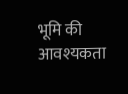भूमि की आवश्यकता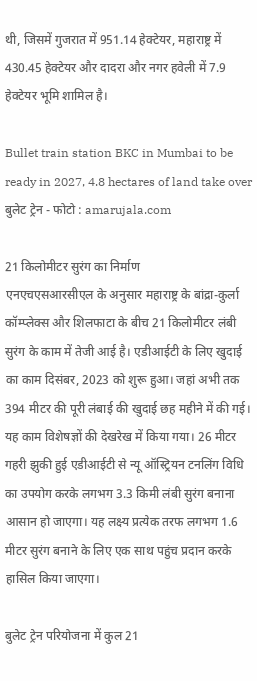थी, जिसमें गुजरात में 951.14 हेक्टेयर, महाराष्ट्र में 430.45 हेक्टेयर और दादरा और नगर हवेली में 7.9 हेक्टेयर भूमि शामिल है।

Bullet train station BKC in Mumbai to be ready in 2027, 4.8 hectares of land take over
बुलेट ट्रेन - फोटो : amarujala.com

21 किलोमीटर सुरंग का निर्माण
एनएचएसआरसीएल के अनुसार महाराष्ट्र के बांद्रा-कुर्ला कॉम्प्लेक्स और शिलफाटा के बीच 21 किलोमीटर लंबी सुरंग के काम में तेजी आई है। एडीआईटी के लिए खुदाई का काम दिसंबर, 2023 को शुरू हुआ। जहां अभी तक 394 मीटर की पूरी लंबाई की खुदाई छह महीने में की गई। यह काम विशेषज्ञों की देखरेख में किया गया। 26 मीटर गहरी झुकी हुई एडीआईटी से न्यू ऑस्ट्रियन टनलिंग विधि का उपयोग करके लगभग 3.3 किमी लंबी सुरंग बनाना आसान हो जाएगा। यह लक्ष्य प्रत्येक तरफ लगभग 1.6 मीटर सुरंग बनाने के लिए एक साथ पहुंच प्रदान करके हासिल किया जाएगा।

बुलेट ट्रेन परियोजना में कुल 21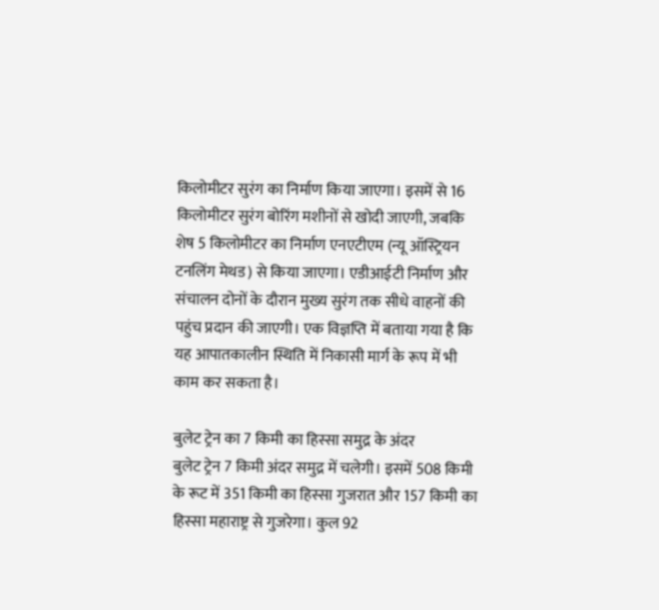किलोमीटर सुरंग का निर्माण किया जाएगा। इसमें से 16 किलोमीटर सुरंग बोरिंग मशीनों से खोदी जाएगी, जबकि शेष 5 किलोमीटर का निर्माण एनएटीएम (न्यू ऑस्ट्रियन टनलिंग मेथड) से किया जाएगा। एडीआईटी निर्माण और संचालन दोनों के दौरान मुख्य सुरंग तक सीधे वाहनों की पहुंच प्रदान की जाएगी। एक विज्ञप्ति में बताया गया है कि यह आपातकालीन स्थिति में निकासी मार्ग के रूप में भी काम कर सकता है।

बुलेट ट्रेन का 7 किमी का हिस्सा समुद्र के अंदर
बुलेट ट्रेन 7 किमी अंदर समुद्र में चलेगी। इसमें 508 किमी के रूट में 351 किमी का हिस्सा गुजरात और 157 किमी का हिस्सा महाराष्ट्र से गुजरेगा। कुल 92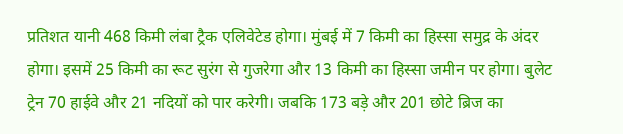प्रतिशत यानी 468 किमी लंबा ट्रैक एलिवेटेड होगा। मुंबई में 7 किमी का हिस्सा समुद्र के अंदर होगा। इसमें 25 किमी का रूट सुरंग से गुजरेगा और 13 किमी का हिस्सा जमीन पर होगा। बुलेट ट्रेन 70 हाईवे और 21 नदियों को पार करेगी। जबकि 173 बड़े और 201 छोटे ब्रिज का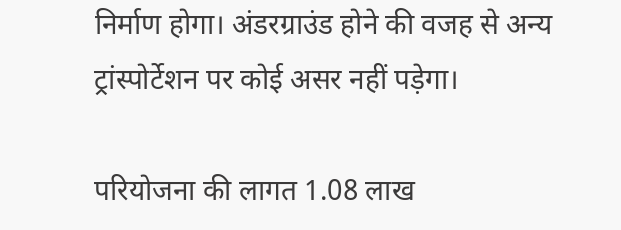निर्माण होगा। अंडरग्राउंड होने की वजह से अन्य ट्रांस्पोर्टेशन पर कोई असर नहीं पड़ेगा।

परियोजना की लागत 1.08 लाख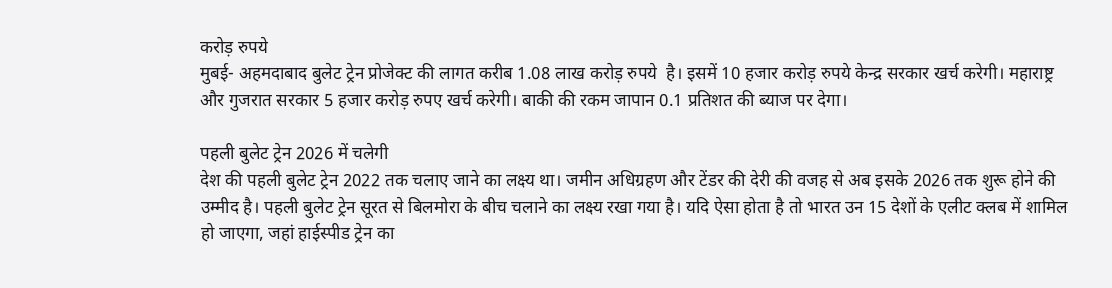करोड़ रुपये
मुबई- अहमदाबाद बुलेट ट्रेन प्रोजेक्ट की लागत करीब 1.08 लाख करोड़ रुपये  है। इसमें 10 हजार करोड़ रुपये केन्द्र सरकार खर्च करेगी। महाराष्ट्र और गुजरात सरकार 5 हजार करोड़ रुपए खर्च करेगी। बाकी की रकम जापान 0.1 प्रतिशत की ब्याज पर देगा।

पहली बुलेट ट्रेन 2026 में चलेगी
देश की पहली बुलेट ट्रेन 2022 तक चलाए जाने का लक्ष्य था। जमीन अधिग्रहण और टेंडर की देरी की वजह से अब इसके 2026 तक शुरू होने की उम्मीद है। पहली बुलेट ट्रेन सूरत से बिलमोरा के बीच चलाने का लक्ष्य रखा गया है। यदि ऐसा होता है तो भारत उन 15 देशों के एलीट क्लब में शामिल हो जाएगा, जहां हाईस्पीड ट्रेन का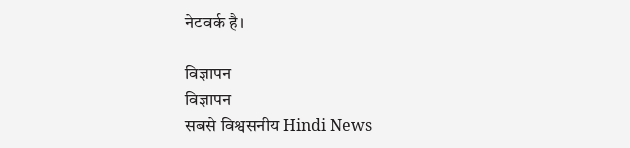नेटवर्क है।

विज्ञापन
विज्ञापन
सबसे विश्वसनीय Hindi News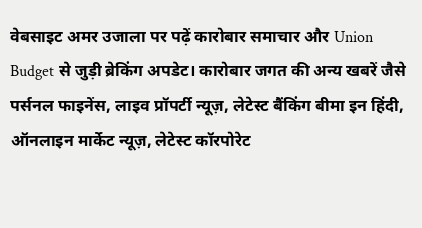वेबसाइट अमर उजाला पर पढ़ें कारोबार समाचार और Union Budget से जुड़ी ब्रेकिंग अपडेट। कारोबार जगत की अन्य खबरें जैसे पर्सनल फाइनेंस, लाइव प्रॉपर्टी न्यूज़, लेटेस्ट बैंकिंग बीमा इन हिंदी, ऑनलाइन मार्केट न्यूज़, लेटेस्ट कॉरपोरेट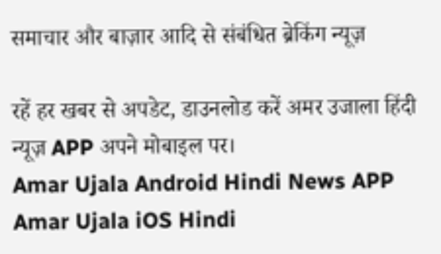समाचार और बाज़ार आदि से संबंधित ब्रेकिंग न्यूज़

रहें हर खबर से अपडेट, डाउनलोड करें अमर उजाला हिंदी न्यूज़ APP अपने मोबाइल पर।
Amar Ujala Android Hindi News APP Amar Ujala iOS Hindi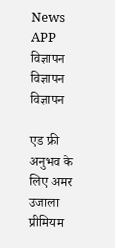News APP
विज्ञापन
विज्ञापन
विज्ञापन

एड फ्री अनुभव के लिए अमर उजाला प्रीमियम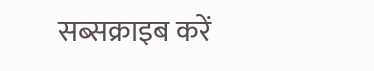सब्सक्राइब करें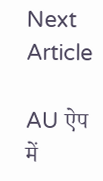Next Article

AU ऐप में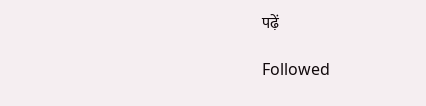पढ़ें

Followed